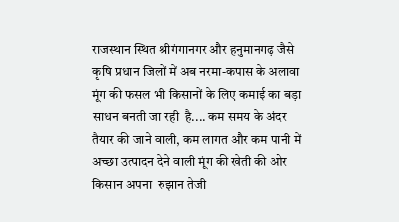राजस्थान स्थित श्रीगंगानगर और हनुमानगढ़ जैसे कृषि प्रधान जिलों में अब नरमा-कपास के अलावा  मूंग की फसल भी किसानों के लिए कमाई का बड़ा साधन बनती जा रही  है.... कम समय के अंदर तैयार की जाने वाली, कम लागत और कम पानी में अच्छा उत्पादन देने वाली मूंग की खेती की ओर किसान अपना  रुझान तेजी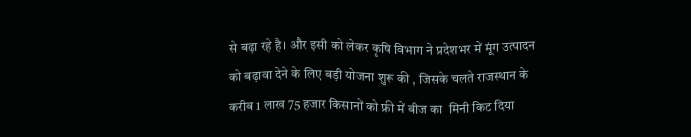से बढ़ा रहे है। और इसी को लेकर कृषि विभाग ने प्रदेशभर में मूंग उत्पादन को बढ़ावा देने के लिए बड़ी योजना शुरू की , जिसके चलते राजस्थान के करीब 1 लाख 75 हजार किसानों को फ्री में बीज का  मिनी किट दिया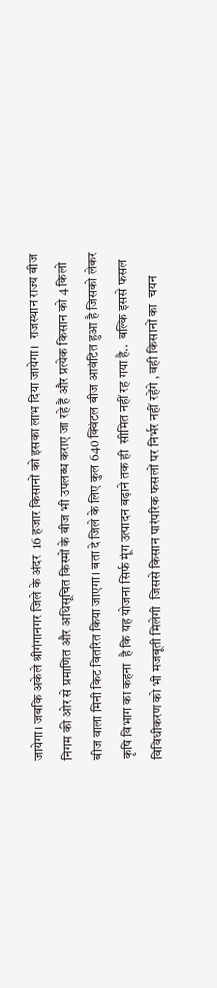जायेगा। जबकि अकेले श्रीगंगानगर जिले के अंदर  16 हजार किसानों को इसका लाभ दिया जायेगा।  राजस्थान राज्य बीज निगम की ओर से प्रमाणित और अधिसूचित किस्मों के बीज भी उपलब्ध कराए जा रहे हैं और प्रत्येक किसान को 4 किलो बीज वाला मिनी किट वितरित किया जाएगा। बता दे जिले के लिए कुल 640 क्विंटल बीज आवंटित हुआ है जिसको लेकर कृषि विभाग का कहना  है कि यह योजना सिर्फ मूंग उत्पादन बढ़ाने तक ही  सीमित नहीं रह गया है..  बल्कि इससे फसल विविधीकरण को भी मजबूती मिलेगी  जिससे किसान पारंपरिक फसलों पर निर्भर नहीं रहेंगे , वही किसानों का  चयन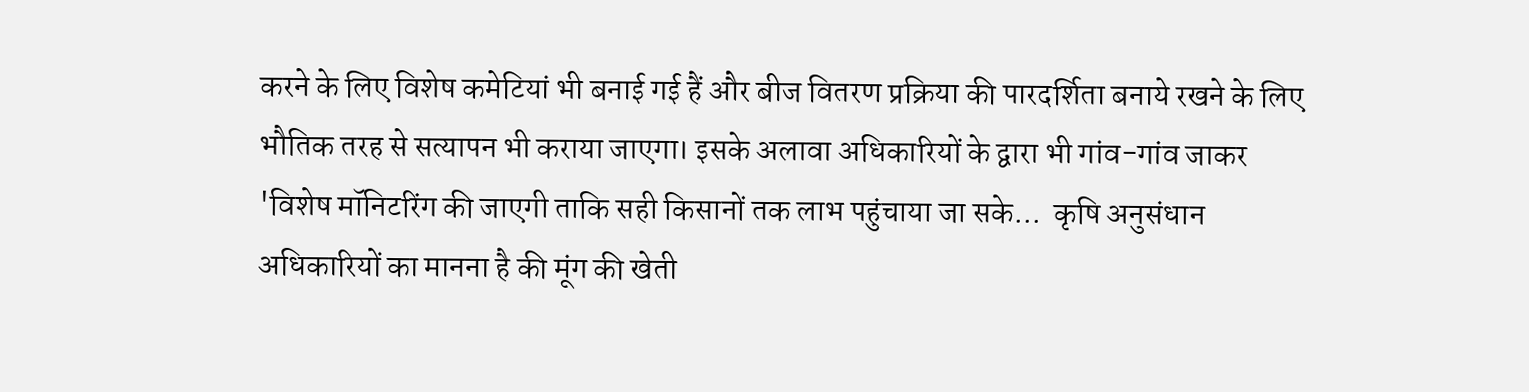करने के लिए विशेष कमेटियां भी बनाई गई हैं और बीज वितरण प्रक्रिया की पारदर्शिता बनाये रखने के लिए  भौतिक तरह से सत्यापन भी कराया जाएगा। इसके अलावा अधिकारियों के द्वारा भी गांव-गांव जाकर 'विशेष मॉनिटरिंग की जाएगी ताकि सही किसानों तक लाभ पहुंचाया जा सके...  कृषि अनुसंधान अधिकारियों का मानना है की मूंग की खेती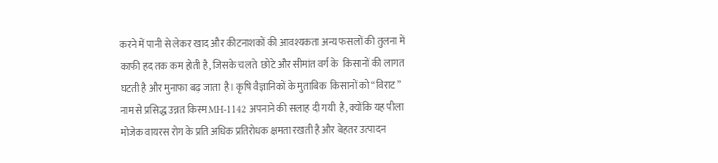करने में पानी से लेकर खाद और कीटनाशकों की आवश्यकता अन्य फसलों की तुलना में काफी हद तक कम होती है, जिसके चलते  छोटे और सीमांत वर्ग के  किसानों की लागत घटती है और मुनाफा बढ़ जाता  है। कृषि वैज्ञानिकों के मुताबिक  किसानों को “विराट” नाम से प्रसिद्ध उन्नत किस्म MH-1142 अपनाने की सलाह दी गयी  है, क्योंकि यह पीला मोजेक वायरस रोग के प्रति अधिक प्रतिरोधक क्षमता रखती है और बेहतर उत्पादन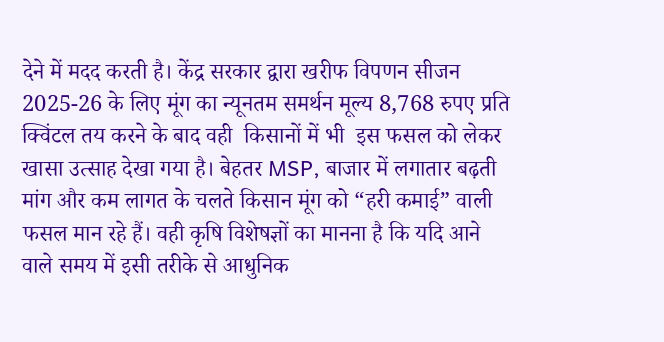देने में मदद करती है। केंद्र सरकार द्वारा खरीफ विपणन सीजन 2025-26 के लिए मूंग का न्यूनतम समर्थन मूल्य 8,768 रुपए प्रति क्विंटल तय करने के बाद वही  किसानों में भी  इस फसल को लेकर खासा उत्साह देखा गया है। बेहतर MSP, बाजार में लगातार बढ़ती मांग और कम लागत के चलते किसान मूंग को “हरी कमाई” वाली फसल मान रहे हैं। वही कृषि विशेषज्ञों का मानना है कि यदि आने वाले समय में इसी तरीके से आधुनिक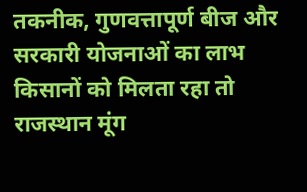तकनीक, गुणवत्तापूर्ण बीज और सरकारी योजनाओं का लाभ किसानों को मिलता रहा तो राजस्थान मूंग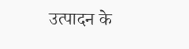उत्पादन के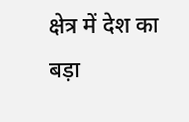क्षेत्र में देश का बड़ा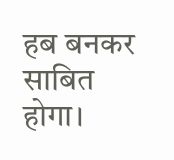हब बनकर साबित होगा।